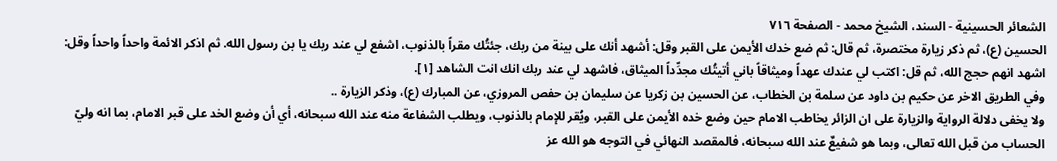الشعائر الحسينية - السند، الشيخ محمد - الصفحة ٧١٦
الحسين (ع)، ثم ذكر زيارة مختصرة، ثم قال: ثم ضع خدك الأيمن على القبر وقل: أشهد أنك على بينة من ربك، جئتُك مقراً بالذنوب، اشفع لي عند ربك يا بن رسول الله. ثم اذكر الائمة واحداً واحداً وقل: اشهد انهم حجج الله، ثم قل: اكتب لي عندك عهداً وميثاقاً باني أتيتُك مجدِّداً الميثاق، فاشهد لي عند ربك انك انت الشاهد [١].
وفي الطريق الاخر عن حكيم بن داود عن سلمة بن الخطاب، عن الحسين بن زكريا عن سليمان بن حفص المروزي، عن المبارك (ع)، وذكر الزيارة ..
ولا يخفى دلالة الرواية والزيارة على ان الزائر يخاطب الامام حين وضع خده الأيمن على القبر، ويُقر للإمام بالذنوب، ويطلب الشفاعة منه عند الله سبحانه، أي أن وضع الخد على قبر الامام، بما انه وليّ الحساب من قبل الله تعالى، وبما هو شفيعٌ عند الله سبحانه، فالمقصد النهائي في التوجه هو الله عز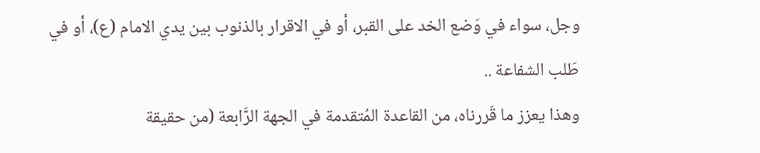وجل، سواء في وَضع الخد على القبر، أو في الاقرار بالذنوب بين يدي الامام (ع)، أو في طَلب الشفاعة ..
وهذا يعزز ما قَررناه، من القاعدة المُتقدمة في الجهة الرَّابعة (من حقيقة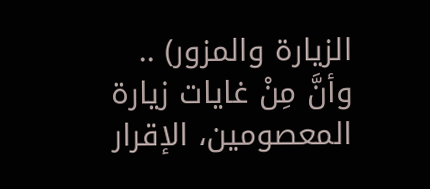الزيارة والمزور) ..
وأنَّ مِنْ غايات زيارة المعصومين، الإقرار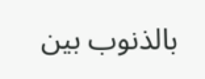بالذنوب بين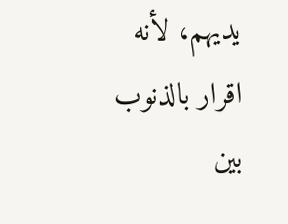يديهم، لأنه اقرار بالذنوب بين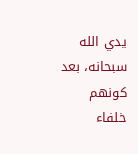يدي الله سبحانه، بعد كونهم خلفاء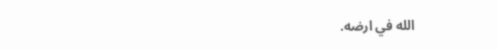الله في ارضه.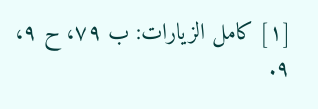[١] كامل الزيارات: ب ٧٩، ح ٩، ٩.